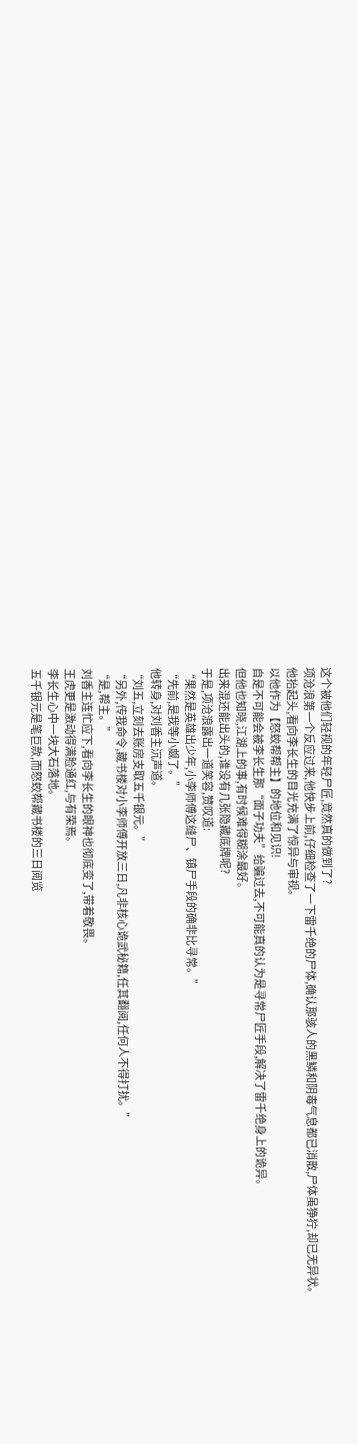这个被他们轻视的年轻尸匠,竟然真的做到了?
项沧浪第一个反应过来,他快步上前,仔细检查了一下雷千绝的尸体,确认那骇人的黑鳞和阴毒气息都已消散,尸体虽狰狞,却已无异状。
他抬起头,看向李长生的目光充满了惊异与审视。
以他作为【怒蛟帮帮主】的地位和见识!
自是不可能会被李长生那“面子功夫”给骗过去,不可能真的认为是寻常尸匠手段,解决了雷千绝身上的诡异。
但他也知晓,江湖上的事,有时候难得糊涂最好。
出来混还能出头的,谁没有几张隐藏底牌呢?
于是,项沧浪露出一道笑容,赞叹道:
“果然是英雄出少年,小李师傅这缝尸、镇尸手段的确非比寻常。”
“先前,是我等小觑了。”
他转身,对刘香主沉声道。
“刘五,立刻去账房支取五千银元。”
“另外,传我命令,藏书楼对小李师傅开放三日,凡非核心诡武秘籍,任其翻阅,任何人不得打扰。”
“是,帮主。”
刘香主连忙应下,看向李长生的眼神也彻底变了,带着敬畏。
王虎更是激动得满脸通红,与有荣焉。
李长生心中一块大石落地。
五千银元是笔巨款,而怒蛟帮藏书楼的三日阅览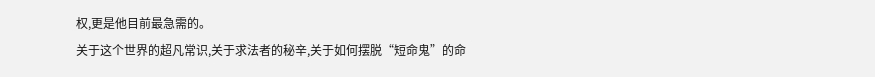权,更是他目前最急需的。
关于这个世界的超凡常识,关于求法者的秘辛,关于如何摆脱“短命鬼”的命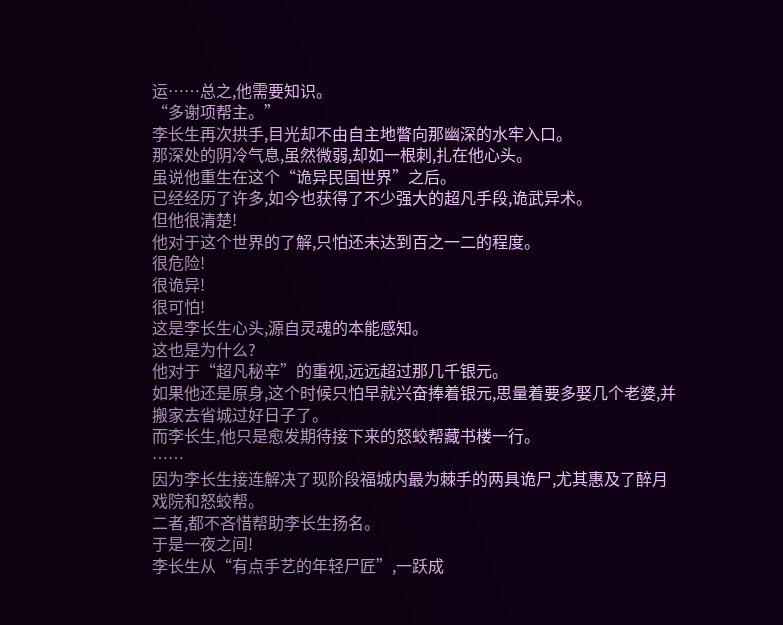运……总之,他需要知识。
“多谢项帮主。”
李长生再次拱手,目光却不由自主地瞥向那幽深的水牢入口。
那深处的阴冷气息,虽然微弱,却如一根刺,扎在他心头。
虽说他重生在这个“诡异民国世界”之后。
已经经历了许多,如今也获得了不少强大的超凡手段,诡武异术。
但他很清楚!
他对于这个世界的了解,只怕还未达到百之一二的程度。
很危险!
很诡异!
很可怕!
这是李长生心头,源自灵魂的本能感知。
这也是为什么?
他对于“超凡秘辛”的重视,远远超过那几千银元。
如果他还是原身,这个时候只怕早就兴奋捧着银元,思量着要多娶几个老婆,并搬家去省城过好日子了。
而李长生,他只是愈发期待接下来的怒蛟帮藏书楼一行。
……
因为李长生接连解决了现阶段福城内最为棘手的两具诡尸,尤其惠及了醉月戏院和怒蛟帮。
二者,都不吝惜帮助李长生扬名。
于是一夜之间!
李长生从“有点手艺的年轻尸匠”,一跃成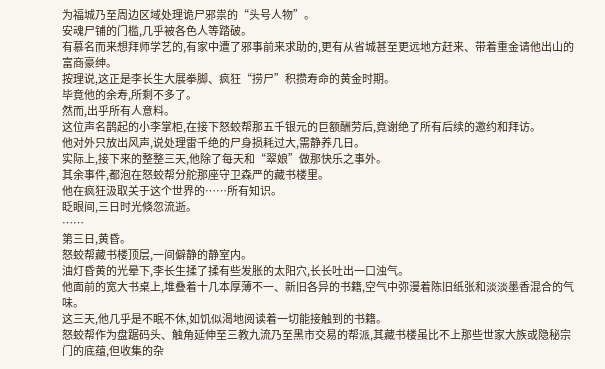为福城乃至周边区域处理诡尸邪祟的“头号人物”。
安魂尸铺的门槛,几乎被各色人等踏破。
有慕名而来想拜师学艺的,有家中遭了邪事前来求助的,更有从省城甚至更远地方赶来、带着重金请他出山的富商豪绅。
按理说,这正是李长生大展拳脚、疯狂“捞尸”积攒寿命的黄金时期。
毕竟他的余寿,所剩不多了。
然而,出乎所有人意料。
这位声名鹊起的小李掌柜,在接下怒蛟帮那五千银元的巨额酬劳后,竟谢绝了所有后续的邀约和拜访。
他对外只放出风声,说处理雷千绝的尸身损耗过大,需静养几日。
实际上,接下来的整整三天,他除了每天和“翠娘”做那快乐之事外。
其余事件,都泡在怒蛟帮分舵那座守卫森严的藏书楼里。
他在疯狂汲取关于这个世界的……所有知识。
眨眼间,三日时光倏忽流逝。
……
第三日,黄昏。
怒蛟帮藏书楼顶层,一间僻静的静室内。
油灯昏黄的光晕下,李长生揉了揉有些发胀的太阳穴,长长吐出一口浊气。
他面前的宽大书桌上,堆叠着十几本厚薄不一、新旧各异的书籍,空气中弥漫着陈旧纸张和淡淡墨香混合的气味。
这三天,他几乎是不眠不休,如饥似渴地阅读着一切能接触到的书籍。
怒蛟帮作为盘踞码头、触角延伸至三教九流乃至黑市交易的帮派,其藏书楼虽比不上那些世家大族或隐秘宗门的底蕴,但收集的杂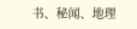书、秘闻、地理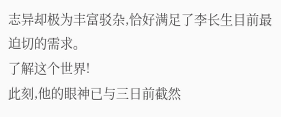志异却极为丰富驳杂,恰好满足了李长生目前最迫切的需求。
了解这个世界!
此刻,他的眼神已与三日前截然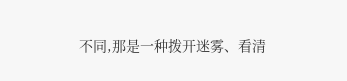不同,那是一种拨开迷雾、看清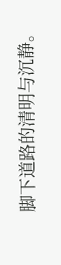脚下道路的清明与沉静。